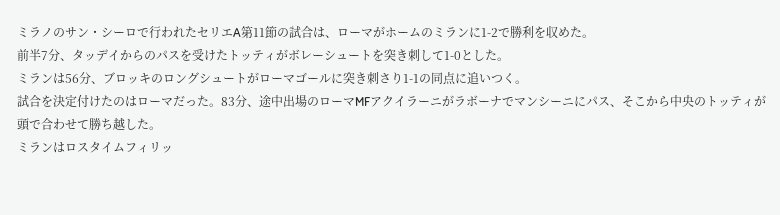ミラノのサン・シーロで行われたセリエA第11節の試合は、ローマがホームのミランに1-2で勝利を収めた。
前半7分、タッデイからのパスを受けたトッティがボレーシュートを突き刺して1-0とした。
ミランは56分、ブロッキのロングシュートがローマゴールに突き刺さり1-1の同点に追いつく。
試合を決定付けたのはローマだった。83分、途中出場のローマMFアクイラーニがラボーナでマンシーニにパス、そこから中央のトッティが頭で合わせて勝ち越した。
ミランはロスタイムフィリッ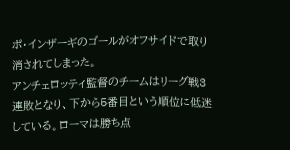ポ・インザーギのゴールがオフサイドで取り消されてしまった。
アンチェロッティ監督のチームはリーグ戦3連敗となり、下から5番目という順位に低迷している。ローマは勝ち点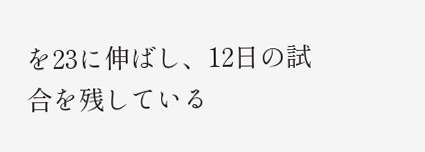を23に伸ばし、12日の試合を残している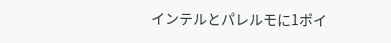インテルとパレルモに1ポイ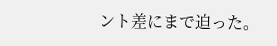ント差にまで迫った。